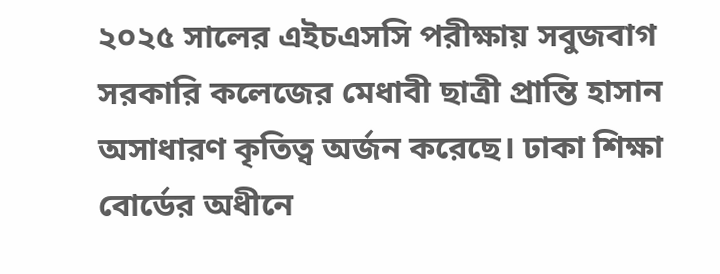২০২৫ সালের এইচএসসি পরীক্ষায় সবুজবাগ সরকারি কলেজের মেধাবী ছাত্রী প্রান্তি হাসান অসাধারণ কৃতিত্ব অর্জন করেছে। ঢাকা শিক্ষা বোর্ডের অধীনে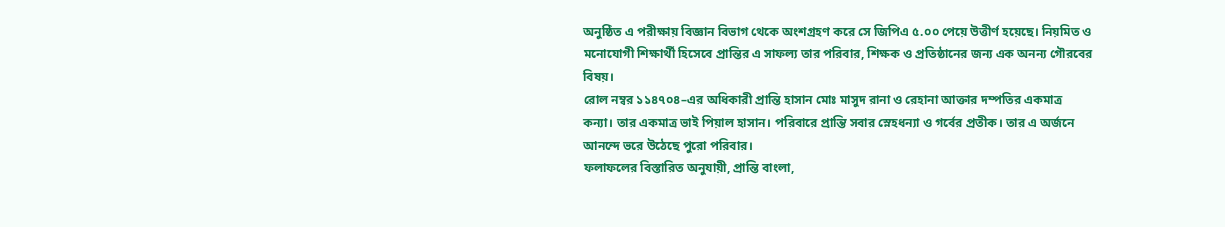অনুষ্ঠিত এ পরীক্ষায় বিজ্ঞান বিভাগ থেকে অংশগ্রহণ করে সে জিপিএ ৫.০০ পেয়ে উত্তীর্ণ হয়েছে। নিয়মিত ও মনোযোগী শিক্ষার্থী হিসেবে প্রান্তির এ সাফল্য তার পরিবার, শিক্ষক ও প্রতিষ্ঠানের জন্য এক অনন্য গৌরবের বিষয়।
রোল নম্বর ১১৪৭০৪–এর অধিকারী প্রান্তি হাসান মোঃ মাসুদ রানা ও রেহানা আক্তার দম্পতির একমাত্র কন্যা। তার একমাত্র ভাই পিয়াল হাসান। পরিবারে প্রান্তি সবার স্নেহধন্যা ও গর্বের প্রতীক। তার এ অর্জনে আনন্দে ভরে উঠেছে পুরো পরিবার।
ফলাফলের বিস্তারিত অনুযায়ী, প্রান্তি বাংলা,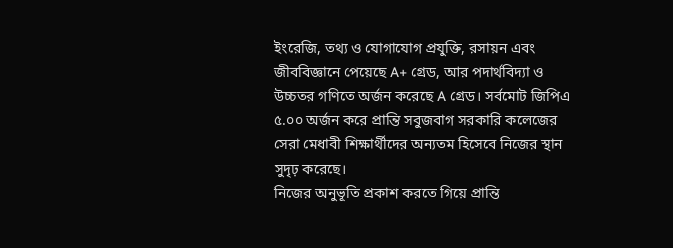ইংরেজি, তথ্য ও যোগাযোগ প্রযুক্তি, রসায়ন এবং জীববিজ্ঞানে পেয়েছে A+ গ্রেড, আর পদার্থবিদ্যা ও উচ্চতর গণিতে অর্জন করেছে A গ্রেড। সর্বমোট জিপিএ ৫.০০ অর্জন করে প্রান্তি সবুজবাগ সরকারি কলেজের সেরা মেধাবী শিক্ষার্থীদের অন্যতম হিসেবে নিজের স্থান সুদৃঢ় করেছে।
নিজের অনুভূতি প্রকাশ করতে গিয়ে প্রান্তি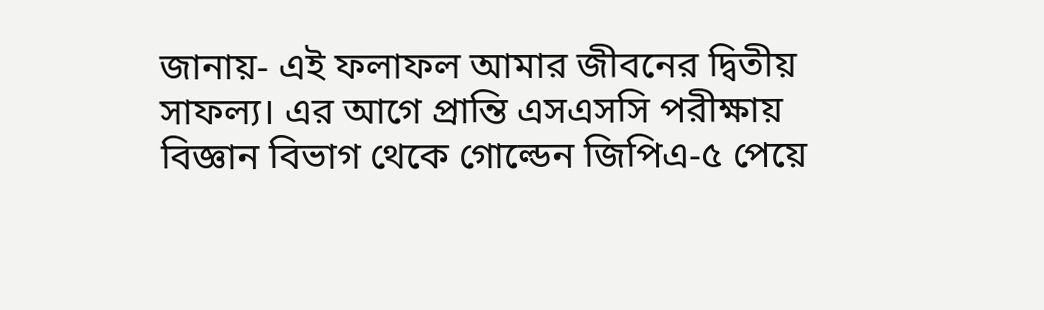জানায়- এই ফলাফল আমার জীবনের দ্বিতীয় সাফল্য। এর আগে প্রান্তি এসএসসি পরীক্ষায় বিজ্ঞান বিভাগ থেকে গোল্ডেন জিপিএ-৫ পেয়ে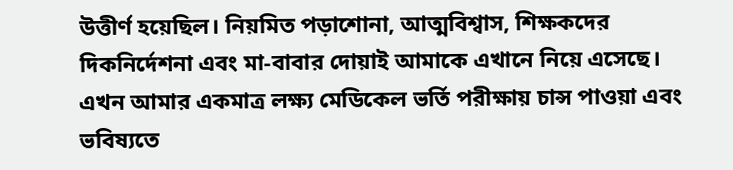উত্তীর্ণ হয়েছিল। নিয়মিত পড়াশোনা, আত্মবিশ্বাস, শিক্ষকদের দিকনির্দেশনা এবং মা-বাবার দোয়াই আমাকে এখানে নিয়ে এসেছে। এখন আমার একমাত্র লক্ষ্য মেডিকেল ভর্তি পরীক্ষায় চান্স পাওয়া এবং ভবিষ্যতে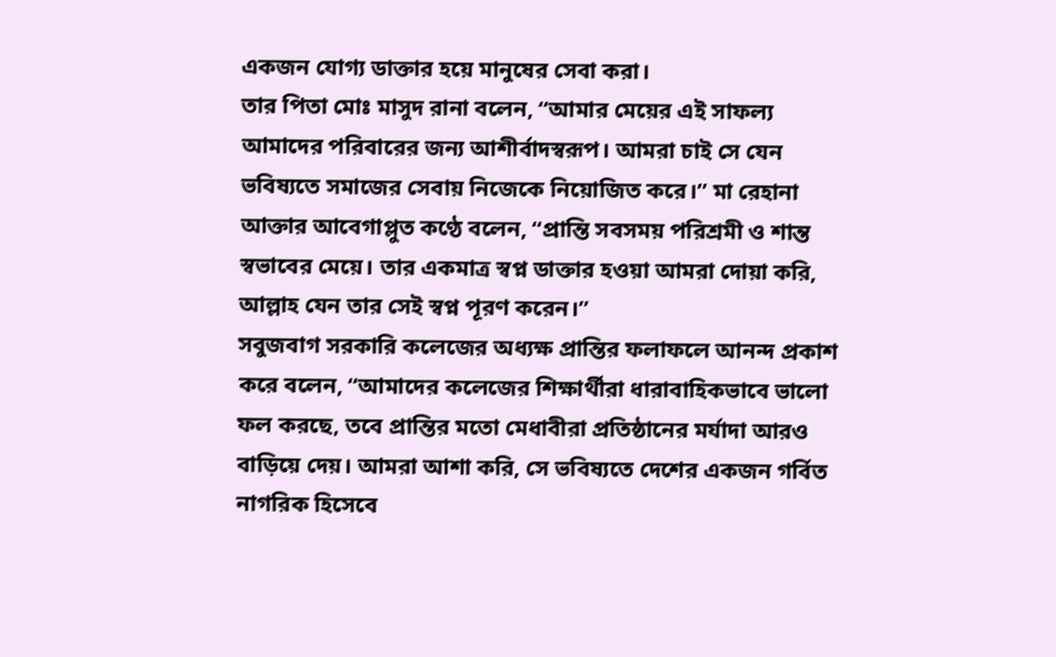একজন যোগ্য ডাক্তার হয়ে মানুষের সেবা করা।
তার পিতা মোঃ মাসুদ রানা বলেন, “আমার মেয়ের এই সাফল্য আমাদের পরিবারের জন্য আশীর্বাদস্বরূপ। আমরা চাই সে যেন ভবিষ্যতে সমাজের সেবায় নিজেকে নিয়োজিত করে।” মা রেহানা আক্তার আবেগাপ্লুত কণ্ঠে বলেন, “প্রান্তি সবসময় পরিশ্রমী ও শান্ত স্বভাবের মেয়ে। তার একমাত্র স্বপ্ন ডাক্তার হওয়া আমরা দোয়া করি, আল্লাহ যেন তার সেই স্বপ্ন পূরণ করেন।”
সবুজবাগ সরকারি কলেজের অধ্যক্ষ প্রান্তির ফলাফলে আনন্দ প্রকাশ করে বলেন, “আমাদের কলেজের শিক্ষার্থীরা ধারাবাহিকভাবে ভালো ফল করছে, তবে প্রান্তির মতো মেধাবীরা প্রতিষ্ঠানের মর্যাদা আরও বাড়িয়ে দেয়। আমরা আশা করি, সে ভবিষ্যতে দেশের একজন গর্বিত নাগরিক হিসেবে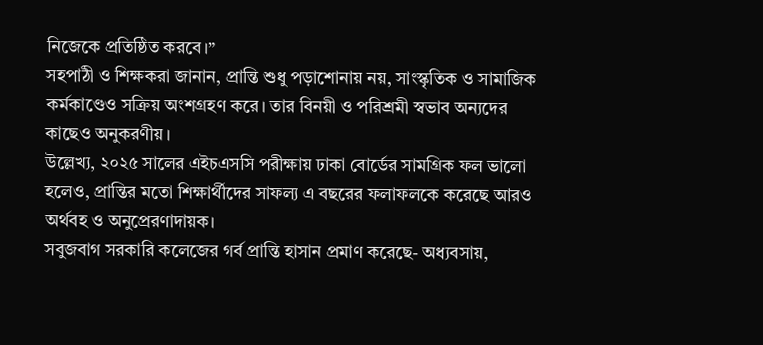নিজেকে প্রতিষ্ঠিত করবে।”
সহপাঠী ও শিক্ষকরা জানান, প্রান্তি শুধু পড়াশোনায় নয়, সাংস্কৃতিক ও সামাজিক কর্মকাণ্ডেও সক্রিয় অংশগ্রহণ করে। তার বিনয়ী ও পরিশ্রমী স্বভাব অন্যদের কাছেও অনুকরণীয়।
উল্লেখ্য, ২০২৫ সালের এইচএসসি পরীক্ষায় ঢাকা বোর্ডের সামগ্রিক ফল ভালো হলেও, প্রান্তির মতো শিক্ষার্থীদের সাফল্য এ বছরের ফলাফলকে করেছে আরও অর্থবহ ও অনুপ্রেরণাদায়ক।
সবুজবাগ সরকারি কলেজের গর্ব প্রান্তি হাসান প্রমাণ করেছে- অধ্যবসায়,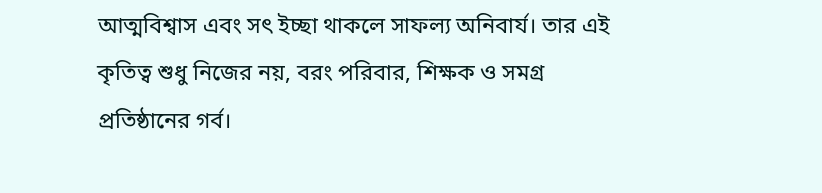আত্মবিশ্বাস এবং সৎ ইচ্ছা থাকলে সাফল্য অনিবার্য। তার এই কৃতিত্ব শুধু নিজের নয়, বরং পরিবার, শিক্ষক ও সমগ্র প্রতিষ্ঠানের গর্ব।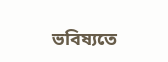ভবিষ্যতে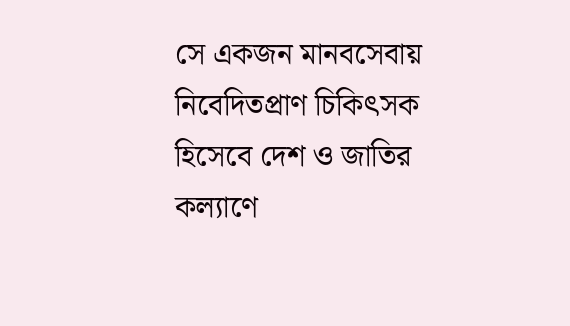সে একজন মানবসেবায় নিবেদিতপ্রাণ চিকিৎসক হিসেবে দেশ ও জাতির কল্যাণে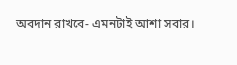অবদান রাখবে- এমনটাই আশা সবার।